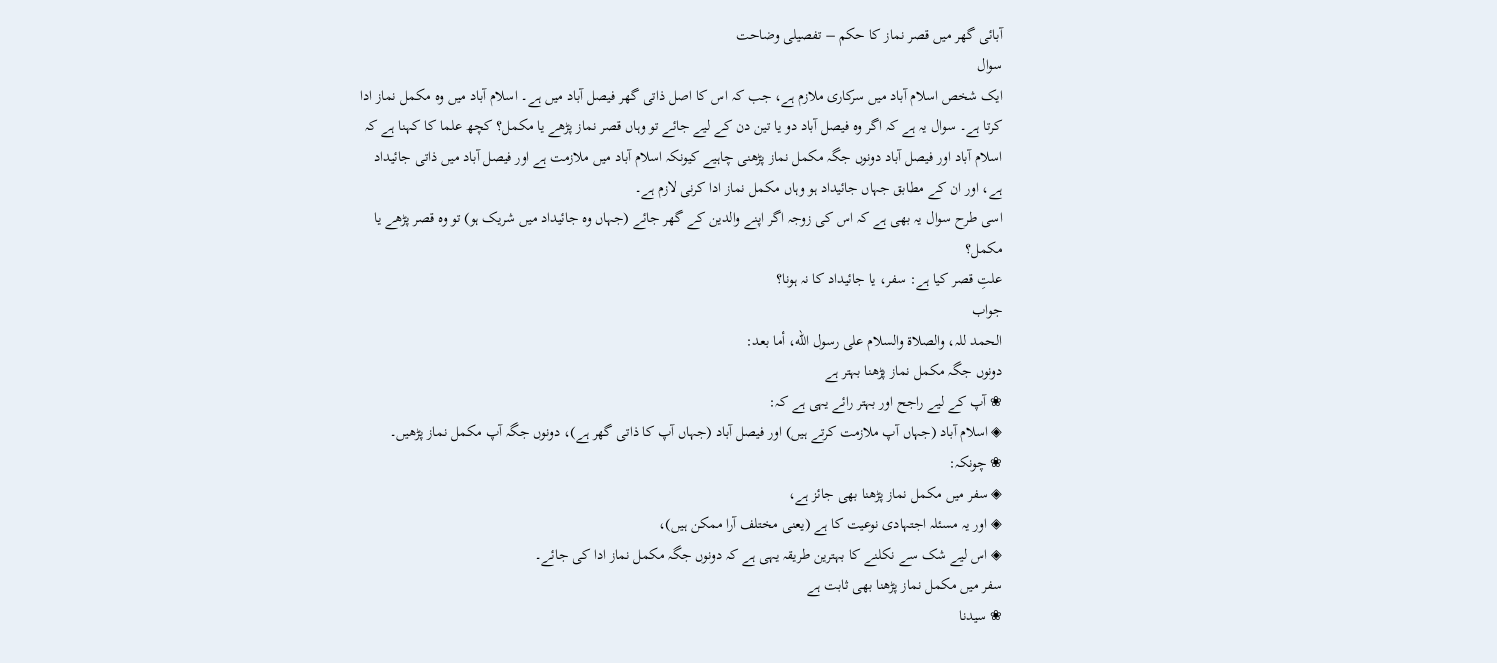آبائی گھر میں قصر نماز کا حکم – تفصیلی وضاحت
سوال
ایک شخص اسلام آباد میں سرکاری ملازم ہے، جب کہ اس کا اصل ذاتی گھر فیصل آباد میں ہے۔ اسلام آباد میں وہ مکمل نماز ادا کرتا ہے۔ سوال یہ ہے کہ اگر وہ فیصل آباد دو یا تین دن کے لیے جائے تو وہاں قصر نماز پڑھے یا مکمل؟ کچھ علما کا کہنا ہے کہ اسلام آباد اور فیصل آباد دونوں جگہ مکمل نماز پڑھنی چاہیے کیونکہ اسلام آباد میں ملازمت ہے اور فیصل آباد میں ذاتی جائیداد ہے، اور ان کے مطابق جہاں جائیداد ہو وہاں مکمل نماز ادا کرنی لازم ہے۔
اسی طرح سوال یہ بھی ہے کہ اس کی زوجہ اگر اپنے والدین کے گھر جائے (جہاں وہ جائیداد میں شریک ہو) تو وہ قصر پڑھے یا مکمل؟
علتِ قصر کیا ہے: سفر، یا جائیداد کا نہ ہونا؟
جواب
الحمد للہ، والصلاة والسلام على رسول الله، أما بعد:
دونوں جگہ مکمل نماز پڑھنا بہتر ہے
❀ آپ کے لیے راجح اور بہتر رائے یہی ہے کہ:
◈ اسلام آباد (جہاں آپ ملازمت کرتے ہیں) اور فیصل آباد (جہاں آپ کا ذاتی گھر ہے)، دونوں جگہ آپ مکمل نماز پڑھیں۔
❀ چونکہ:
◈ سفر میں مکمل نماز پڑھنا بھی جائز ہے،
◈ اور یہ مسئلہ اجتہادی نوعیت کا ہے (یعنی مختلف آرا ممکن ہیں)،
◈ اس لیے شک سے نکلنے کا بہترین طریقہ یہی ہے کہ دونوں جگہ مکمل نماز ادا کی جائے۔
سفر میں مکمل نماز پڑھنا بھی ثابت ہے
❀ سیدنا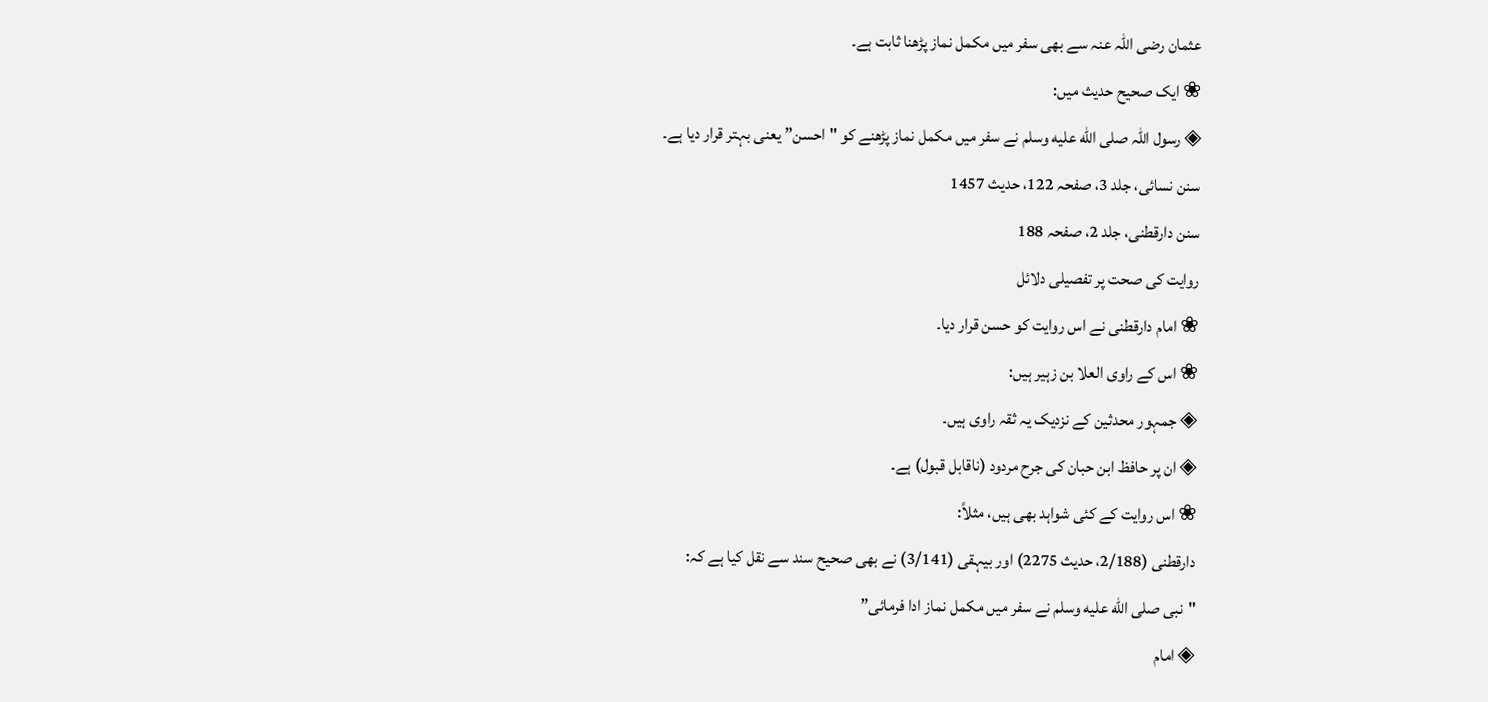عثمان رضی اللہ عنہ سے بھی سفر میں مکمل نماز پڑھنا ثابت ہے۔
❀ ایک صحیح حدیث میں:
◈ رسول اللہ صلى الله عليه وسلم نے سفر میں مکمل نماز پڑھنے کو "احسن” یعنی بہتر قرار دیا ہے۔
سنن نسائی، جلد 3، صفحہ 122، حدیث 1457
سنن دارقطنی، جلد 2، صفحہ 188
روایت کی صحت پر تفصیلی دلائل
❀ امام دارقطنی نے اس روایت کو حسن قرار دیا۔
❀ اس کے راوی العلا بن زہیر ہیں:
◈ جمہور محدثین کے نزدیک یہ ثقہ راوی ہیں۔
◈ ان پر حافظ ابن حبان کی جرح مردود (ناقابل قبول) ہے۔
❀ اس روایت کے کئی شواہد بھی ہیں، مثلاً:
دارقطنی (2/188، حدیث 2275) اور بیہقی (3/141) نے بھی صحیح سند سے نقل کیا ہے کہ:
"نبی صلى الله عليه وسلم نے سفر میں مکمل نماز ادا فرمائی”
◈ امام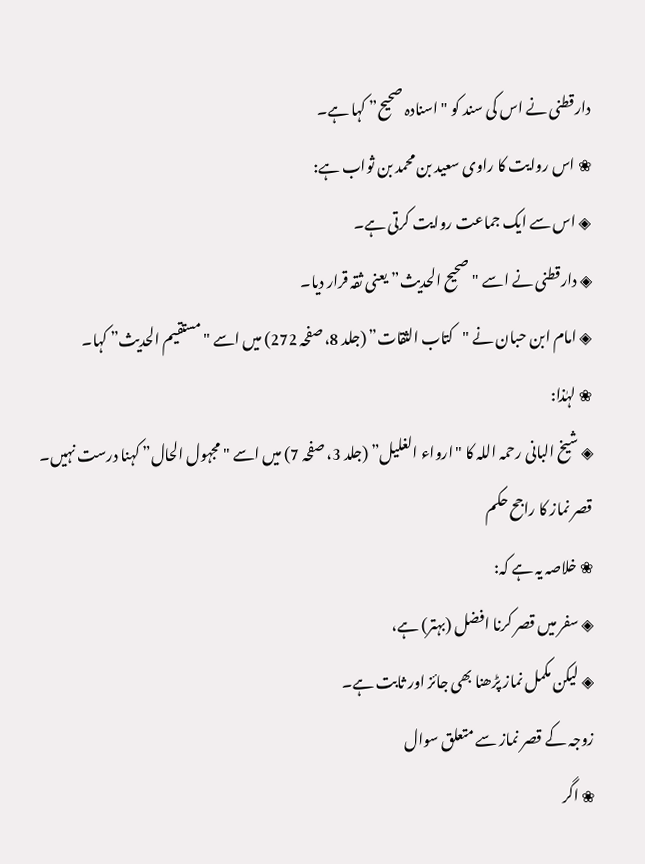دارقطنی نے اس کی سند کو "اسنادہ صحیح” کہا ہے۔
❀ اس روایت کا راوی سعید بن محمد بن ثواب ہے:
◈ اس سے ایک جماعت روایت کرتی ہے۔
◈ دارقطنی نے اسے "صحیح الحدیث” یعنی ثقہ قرار دیا۔
◈ امام ابن حبان نے "کتاب الثقات” (جلد 8، صفحہ 272) میں اسے "مستقیم الحدیث” کہا۔
❀ لہٰذا:
◈ شیخ البانی رحمہ اللہ کا "ارواء الغلیل” (جلد 3، صفحہ 7) میں اسے "مجہول الحال” کہنا درست نہیں۔
قصر نماز کا راجح حکم
❀ خلاصہ یہ ہے کہ:
◈ سفر میں قصر کرنا افضل (بہتر) ہے،
◈ لیکن مکمل نماز پڑھنا بھی جائز اور ثابت ہے۔
زوجہ کے قصر نماز سے متعلق سوال
❀ اگر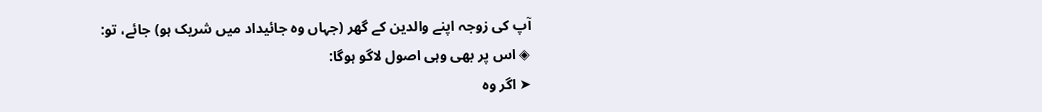آپ کی زوجہ اپنے والدین کے گھر (جہاں وہ جائیداد میں شریک ہو) جائے، تو:
◈ اس پر بھی وہی اصول لاگو ہوگا:
➤ اگر وہ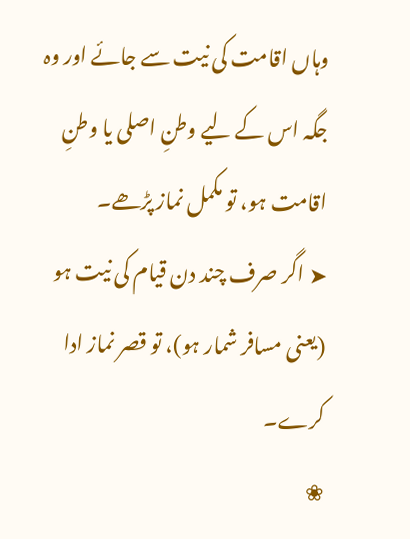وہاں اقامت کی نیت سے جائے اور وہ جگہ اس کے لیے وطنِ اصلی یا وطنِ اقامت ہو، تو مکمل نماز پڑھے۔
➤ اگر صرف چند دن قیام کی نیت ہو (یعنی مسافر شمار ہو)، تو قصر نماز ادا کرے۔
❀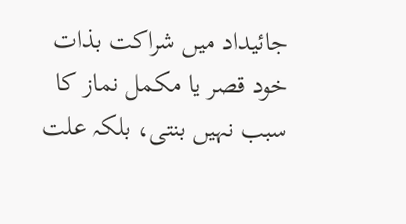جائیداد میں شراکت بذات خود قصر یا مکمل نماز کا سبب نہیں بنتی، بلکہ علت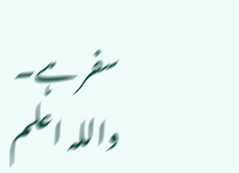سفر ہے۔
واللہ اعلم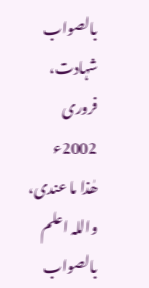بالصواب
شہادت، فروری 2002ء
ھٰذا ما عندی، واللہ اعلم بالصواب